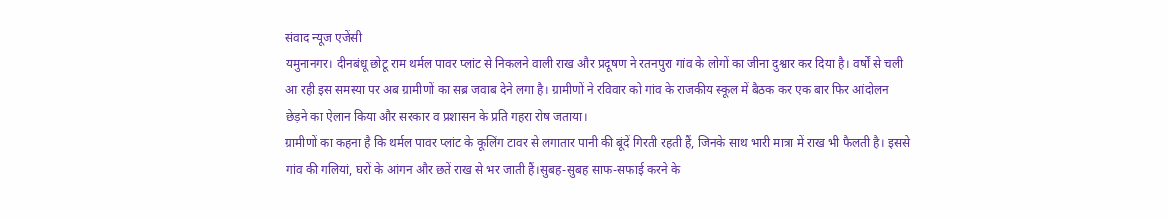संवाद न्यूज एजेंसी
यमुनानगर। दीनबंधू छोटू राम थर्मल पावर प्लांट से निकलने वाली राख और प्रदूषण ने रतनपुरा गांव के लोगों का जीना दुश्वार कर दिया है। वर्षों से चली आ रही इस समस्या पर अब ग्रामीणों का सब्र जवाब देने लगा है। ग्रामीणों ने रविवार को गांव के राजकीय स्कूल में बैठक कर एक बार फिर आंदोलन छेड़ने का ऐलान किया और सरकार व प्रशासन के प्रति गहरा रोष जताया।
ग्रामीणों का कहना है कि थर्मल पावर प्लांट के कूलिंग टावर से लगातार पानी की बूंदें गिरती रहती हैं, जिनके साथ भारी मात्रा में राख भी फैलती है। इससे गांव की गलियां, घरों के आंगन और छतें राख से भर जाती हैं।सुबह-सुबह साफ-सफाई करने के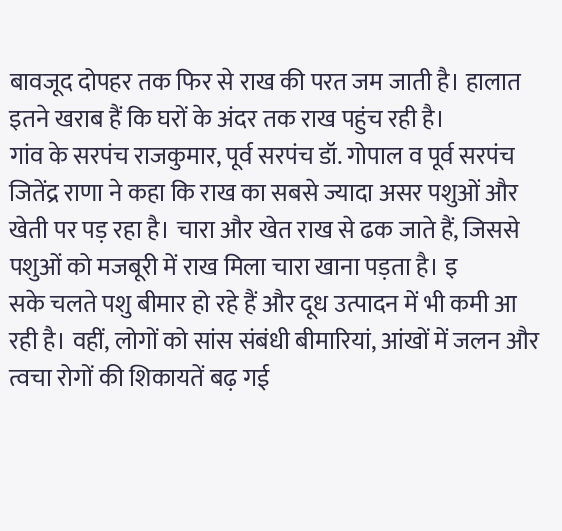बावजूद दोपहर तक फिर से राख की परत जम जाती है। हालात इतने खराब हैं कि घरों के अंदर तक राख पहुंच रही है।
गांव के सरपंच राजकुमार, पूर्व सरपंच डॉ. गोपाल व पूर्व सरपंच जितेंद्र राणा ने कहा कि राख का सबसे ज्यादा असर पशुओं और खेती पर पड़ रहा है। चारा और खेत राख से ढक जाते हैं, जिससे पशुओं को मजबूरी में राख मिला चारा खाना पड़ता है। इ
सके चलते पशु बीमार हो रहे हैं और दूध उत्पादन में भी कमी आ रही है। वहीं, लोगों को सांस संबंधी बीमारियां, आंखों में जलन और त्वचा रोगों की शिकायतें बढ़ गई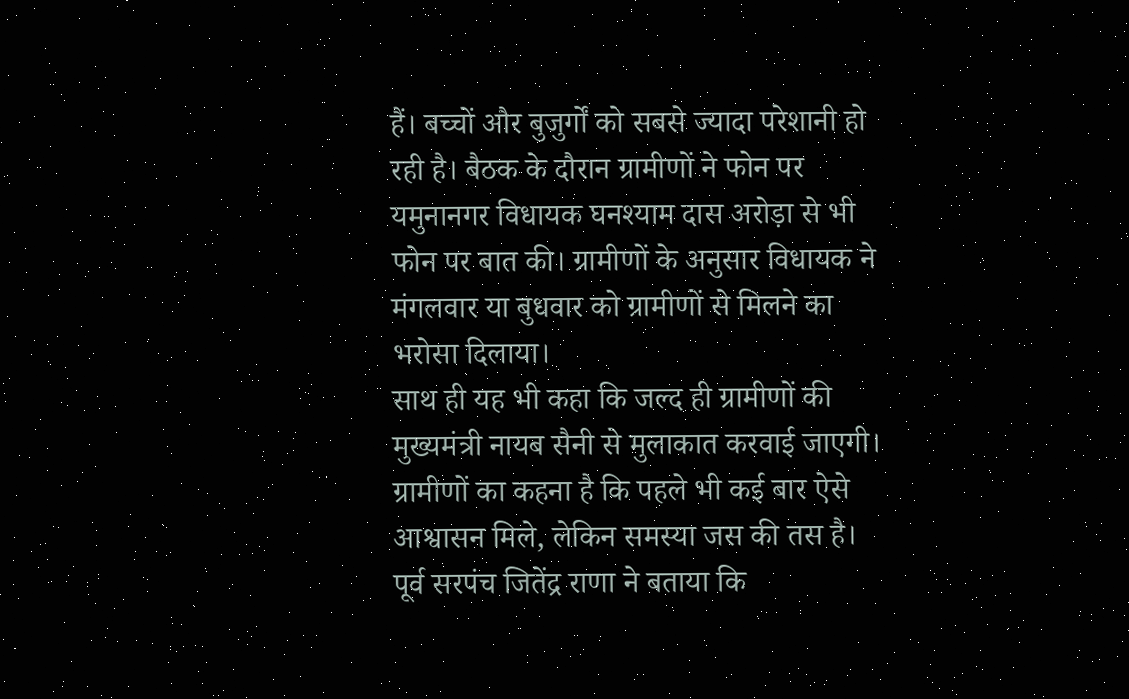हैं। बच्चों और बुजुर्गों को सबसे ज्यादा परेशानी हो रही है। बैठक के दौरान ग्रामीणों ने फोन पर यमुनानगर विधायक घनश्याम दास अरोड़ा से भी फोन पर बात की। ग्रामीणों के अनुसार विधायक ने मंगलवार या बुधवार को ग्रामीणों से मिलने का भरोसा दिलाया।
साथ ही यह भी कहा कि जल्द ही ग्रामीणों की मुख्यमंत्री नायब सैनी से मुलाकात करवाई जाएगी। ग्रामीणों का कहना है कि पहले भी कई बार ऐसे आश्वासन मिले, लेकिन समस्या जस की तस है। पूर्व सरपंच जितेंद्र राणा ने बताया कि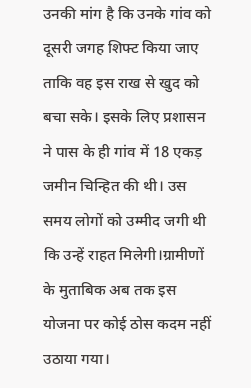उनकी मांग है कि उनके गांव को दूसरी जगह शिफ्ट किया जाए ताकि वह इस राख से खुद को बचा सके। इसके लिए प्रशासन ने पास के ही गांव में 18 एकड़ जमीन चिन्हित की थी। उस समय लोगों को उम्मीद जगी थी कि उन्हें राहत मिलेगी।ग्रामीणों के मुताबिक अब तक इस योजना पर कोई ठोस कदम नहीं उठाया गया।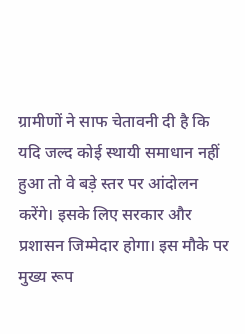ग्रामीणों ने साफ चेतावनी दी है कि यदि जल्द कोई स्थायी समाधान नहीं हुआ तो वे बड़े स्तर पर आंदोलन करेंगे। इसके लिए सरकार और प्रशासन जिम्मेदार होगा। इस मौके पर मुख्य रूप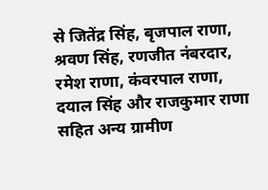से जितेंद्र सिंह, बृजपाल राणा, श्रवण सिंह, रणजीत नंबरदार, रमेश राणा, कंवरपाल राणा, दयाल सिंह और राजकुमार राणा सहित अन्य ग्रामीण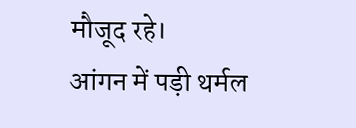मौजूद रहे।
आंगन में पड़ी थर्मल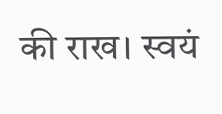की राख। स्वयं